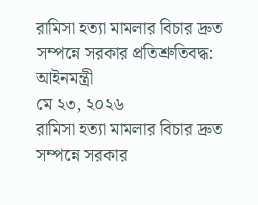রামিসা হত্যা মামলার বিচার দ্রুত সম্পন্নে সরকার প্রতিশ্রুতিবদ্ধ: আইনমন্ত্রী
মে ২৩, ২০২৬
রামিসা হত্যা মামলার বিচার দ্রুত সম্পন্নে সরকার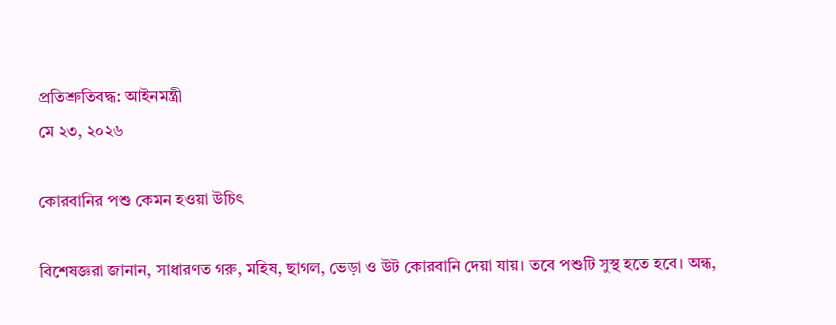প্রতিশ্রুতিবদ্ধ: আইনমন্ত্রী
মে ২৩, ২০২৬

কোরবানির পশু কেমন হওয়া উচিৎ

বিশেষজ্ঞরা জানান, সাধারণত গরু, মহিষ, ছাগল, ভেড়া ও উট কোরবানি দেয়া যায়। তবে পশুটি সুস্থ হতে হবে। অন্ধ,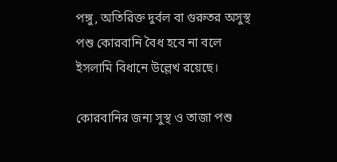পঙ্গু, অতিরিক্ত দুর্বল বা গুরুতর অসুস্থ পশু কোরবানি বৈধ হবে না বলে ইসলামি বিধানে উল্লেখ রয়েছে।

কোরবানির জন্য সুস্থ ও তাজা পশু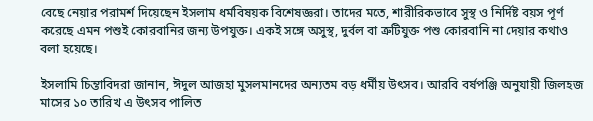বেছে নেয়ার পরামর্শ দিয়েছেন ইসলাম ধর্মবিষয়ক বিশেষজ্ঞরা। তাদের মতে, শারীরিকভাবে সুস্থ ও নির্দিষ্ট বয়স পূর্ণ করেছে এমন পশুই কোরবানির জন্য উপযুক্ত। একই সঙ্গে অসুস্থ, দুর্বল বা ত্রুটিযুক্ত পশু কোরবানি না দেয়ার কথাও বলা হয়েছে।

ইসলামি চিন্তাবিদরা জানান, ঈদুল আজহা মুসলমানদের অন্যতম বড় ধর্মীয় উৎসব। আরবি বর্ষপঞ্জি অনুযায়ী জিলহজ মাসের ১০ তারিখ এ উৎসব পালিত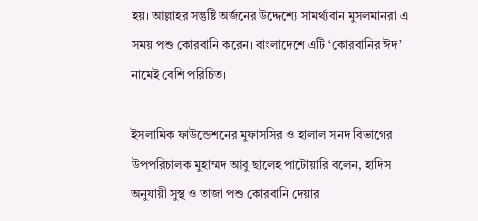হয়। আল্লাহর সন্তুষ্টি অর্জনের উদ্দেশ্যে সামর্থ্যবান মুসলমানরা এ সময় পশু কোরবানি করেন। বাংলাদেশে এটি ‘কোরবানির ঈদ’ নামেই বেশি পরিচিত।

ইসলামিক ফাউন্ডেশনের মুফাসসির ও হালাল সনদ বিভাগের উপপরিচালক মুহাম্মদ আবু ছালেহ পাটোয়ারি বলেন, হাদিস অনুযায়ী সুস্থ ও তাজা পশু কোরবানি দেয়ার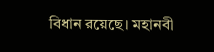বিধান রয়েছে। মহানবী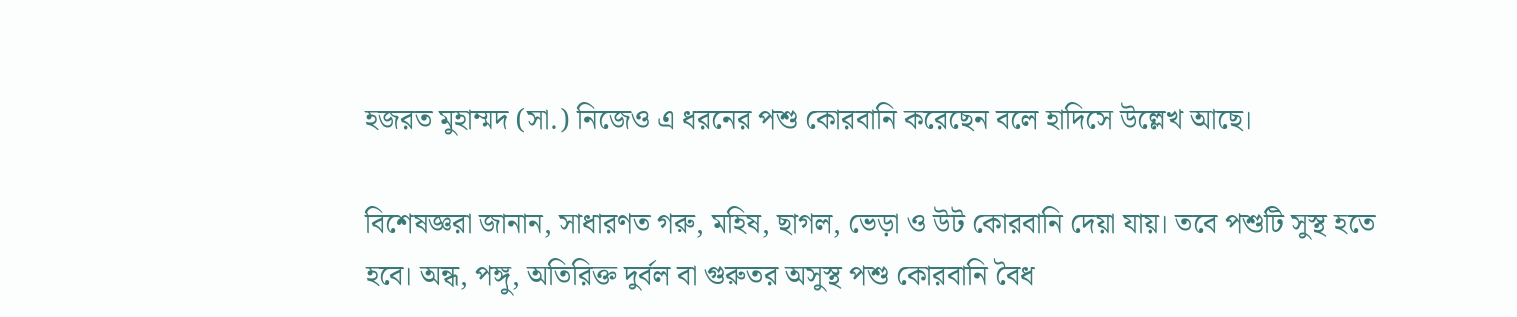হজরত মুহাম্মদ (সা.) নিজেও এ ধরনের পশু কোরবানি করেছেন বলে হাদিসে উল্লেখ আছে।

বিশেষজ্ঞরা জানান, সাধারণত গরু, মহিষ, ছাগল, ভেড়া ও উট কোরবানি দেয়া যায়। তবে পশুটি সুস্থ হতে হবে। অন্ধ, পঙ্গু, অতিরিক্ত দুর্বল বা গুরুতর অসুস্থ পশু কোরবানি বৈধ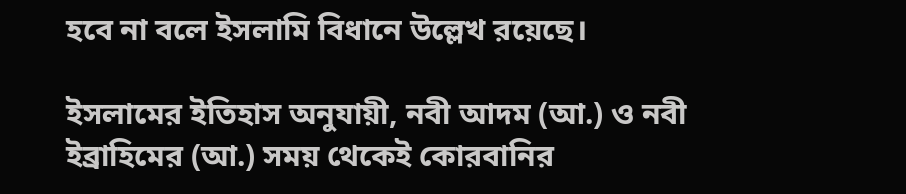হবে না বলে ইসলামি বিধানে উল্লেখ রয়েছে।

ইসলামের ইতিহাস অনুযায়ী, নবী আদম (আ.) ও নবী ইব্রাহিমের (আ.) সময় থেকেই কোরবানির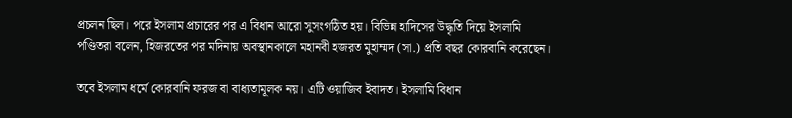প্রচলন ছিল। পরে ইসলাম প্রচারের পর এ বিধান আরো সুসংগঠিত হয়। বিভিন্ন হাদিসের উদ্ধৃতি দিয়ে ইসলামি পণ্ডিতরা বলেন, হিজরতের পর মদিনায় অবস্থানকালে মহানবী হজরত মুহাম্মদ (সা.) প্রতি বছর কোরবানি করেছেন।

তবে ইসলাম ধর্মে কোরবানি ফরজ বা বাধ্যতামূলক নয়। এটি ওয়াজিব ইবাদত। ইসলামি বিধান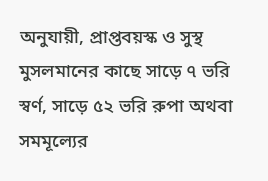অনুযায়ী, প্রাপ্তবয়স্ক ও সুস্থ মুসলমানের কাছে সাড়ে ৭ ভরি স্বর্ণ, সাড়ে ৫২ ভরি রুপা অথবা সমমূল্যের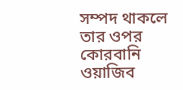সম্পদ থাকলে তার ওপর কোরবানি ওয়াজিব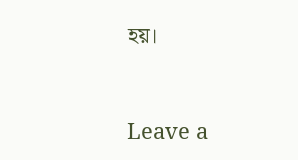হয়।



Leave a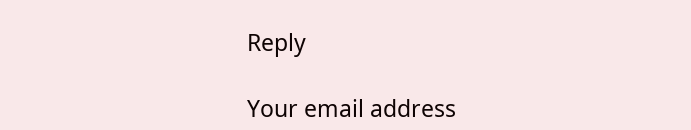Reply

Your email address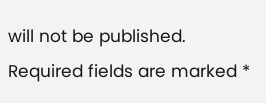will not be published. Required fields are marked *